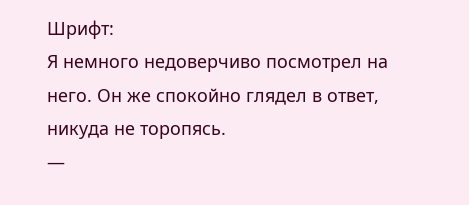Шрифт:
Я немного недоверчиво посмотрел на него. Он же спокойно глядел в ответ, никуда не торопясь.
—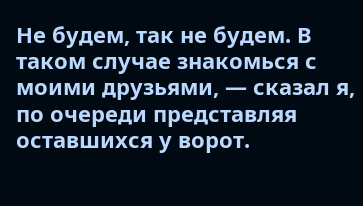Не будем, так не будем. В таком случае знакомься с моими друзьями, — сказал я, по очереди представляя оставшихся у ворот.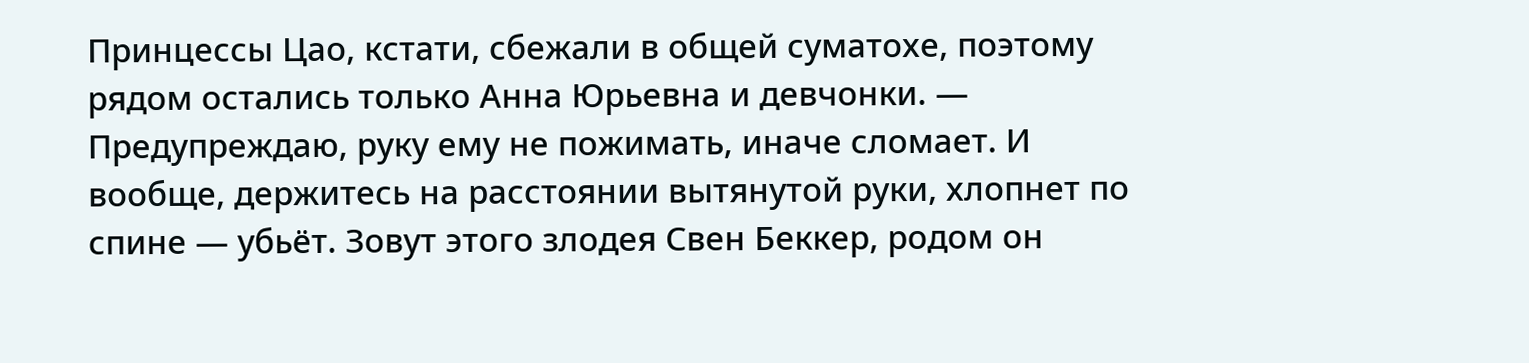Принцессы Цао, кстати, сбежали в общей суматохе, поэтому рядом остались только Анна Юрьевна и девчонки. — Предупреждаю, руку ему не пожимать, иначе сломает. И вообще, держитесь на расстоянии вытянутой руки, хлопнет по спине — убьёт. Зовут этого злодея Свен Беккер, родом он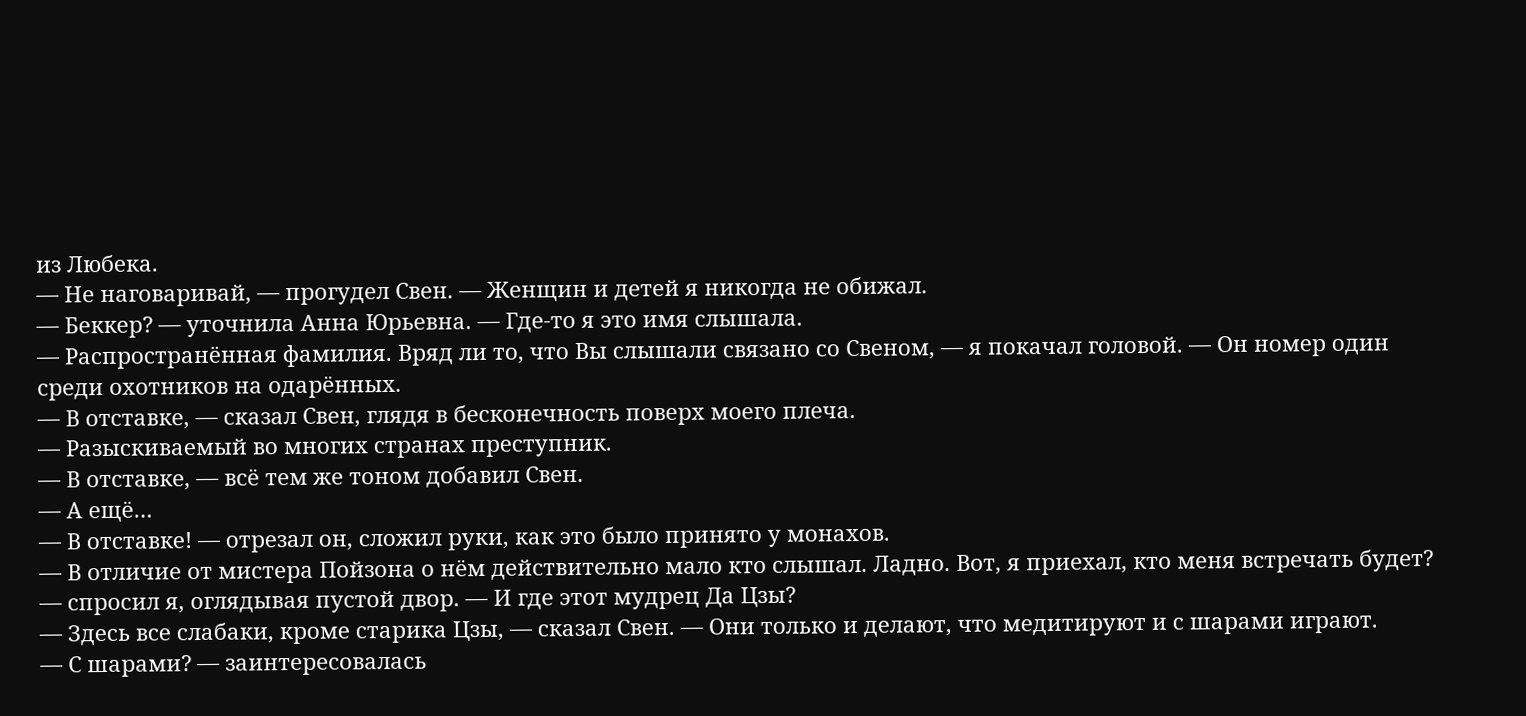из Любека.
— Не наговаривай, — прогудел Свен. — Женщин и детей я никогда не обижал.
— Беккер? — уточнила Анна Юрьевна. — Где-то я это имя слышала.
— Распространённая фамилия. Вряд ли то, что Вы слышали связано со Свеном, — я покачал головой. — Он номер один среди охотников на одарённых.
— В отставке, — сказал Свен, глядя в бесконечность поверх моего плеча.
— Разыскиваемый во многих странах преступник.
— В отставке, — всё тем же тоном добавил Свен.
— А ещё…
— В отставке! — отрезал он, сложил руки, как это было принято у монахов.
— В отличие от мистера Пойзона о нём действительно мало кто слышал. Ладно. Вот, я приехал, кто меня встречать будет? — спросил я, оглядывая пустой двор. — И где этот мудрец Да Цзы?
— Здесь все слабаки, кроме старика Цзы, — сказал Свен. — Они только и делают, что медитируют и с шарами играют.
— С шарами? — заинтересовалась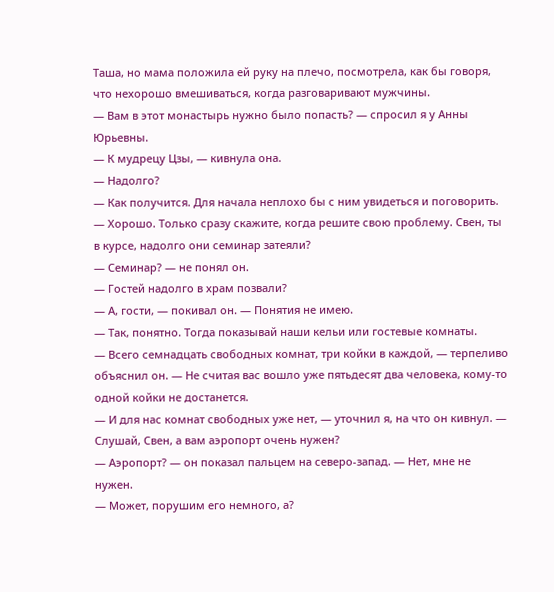Таша, но мама положила ей руку на плечо, посмотрела, как бы говоря, что нехорошо вмешиваться, когда разговаривают мужчины.
— Вам в этот монастырь нужно было попасть? — спросил я у Анны Юрьевны.
— К мудрецу Цзы, — кивнула она.
— Надолго?
— Как получится. Для начала неплохо бы с ним увидеться и поговорить.
— Хорошо. Только сразу скажите, когда решите свою проблему. Свен, ты в курсе, надолго они семинар затеяли?
— Семинар? — не понял он.
— Гостей надолго в храм позвали?
— А, гости, — покивал он. — Понятия не имею.
— Так, понятно. Тогда показывай наши кельи или гостевые комнаты.
— Всего семнадцать свободных комнат, три койки в каждой, — терпеливо объяснил он. — Не считая вас вошло уже пятьдесят два человека, кому-то одной койки не достанется.
— И для нас комнат свободных уже нет, — уточнил я, на что он кивнул. — Слушай, Свен, а вам аэропорт очень нужен?
— Аэропорт? — он показал пальцем на северо-запад. — Нет, мне не нужен.
— Может, порушим его немного, а?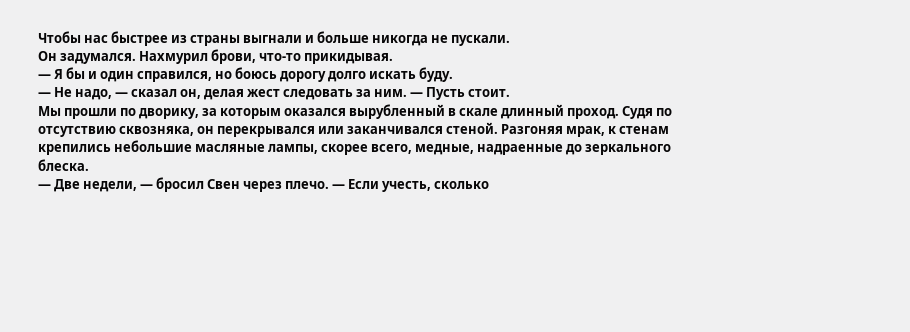Чтобы нас быстрее из страны выгнали и больше никогда не пускали.
Он задумался. Нахмурил брови, что-то прикидывая.
— Я бы и один справился, но боюсь дорогу долго искать буду.
— Не надо, — сказал он, делая жест следовать за ним. — Пусть стоит.
Мы прошли по дворику, за которым оказался вырубленный в скале длинный проход. Судя по отсутствию сквозняка, он перекрывался или заканчивался стеной. Разгоняя мрак, к стенам крепились небольшие масляные лампы, скорее всего, медные, надраенные до зеркального блеска.
— Две недели, — бросил Свен через плечо. — Если учесть, сколько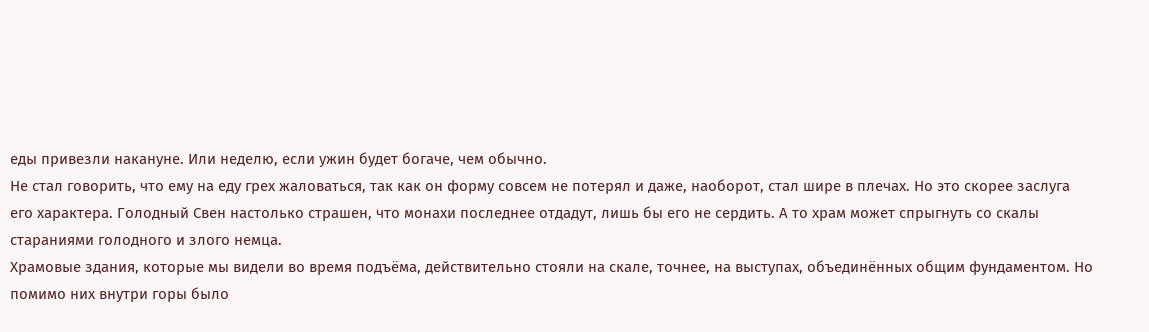еды привезли накануне. Или неделю, если ужин будет богаче, чем обычно.
Не стал говорить, что ему на еду грех жаловаться, так как он форму совсем не потерял и даже, наоборот, стал шире в плечах. Но это скорее заслуга его характера. Голодный Свен настолько страшен, что монахи последнее отдадут, лишь бы его не сердить. А то храм может спрыгнуть со скалы стараниями голодного и злого немца.
Храмовые здания, которые мы видели во время подъёма, действительно стояли на скале, точнее, на выступах, объединённых общим фундаментом. Но помимо них внутри горы было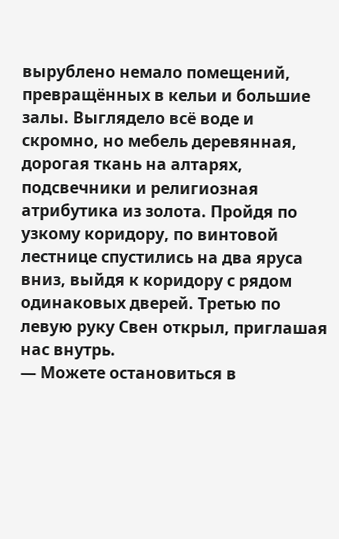вырублено немало помещений, превращённых в кельи и большие залы. Выглядело всё воде и скромно, но мебель деревянная, дорогая ткань на алтарях, подсвечники и религиозная атрибутика из золота. Пройдя по узкому коридору, по винтовой лестнице спустились на два яруса вниз, выйдя к коридору с рядом одинаковых дверей. Третью по левую руку Свен открыл, приглашая нас внутрь.
— Можете остановиться в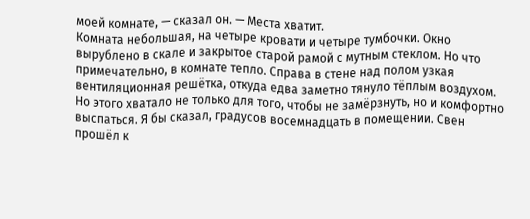моей комнате, — сказал он. — Места хватит.
Комната небольшая, на четыре кровати и четыре тумбочки. Окно вырублено в скале и закрытое старой рамой с мутным стеклом. Но что примечательно, в комнате тепло. Справа в стене над полом узкая вентиляционная решётка, откуда едва заметно тянуло тёплым воздухом. Но этого хватало не только для того, чтобы не замёрзнуть, но и комфортно выспаться. Я бы сказал, градусов восемнадцать в помещении. Свен прошёл к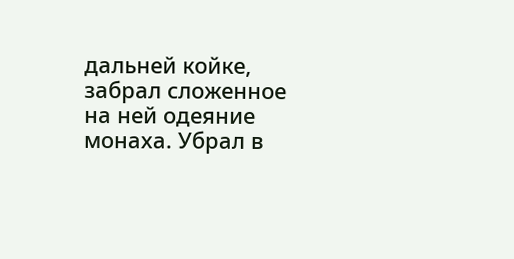дальней койке, забрал сложенное на ней одеяние монаха. Убрал в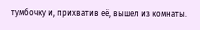тумбочку и, прихватив её, вышел из комнаты.